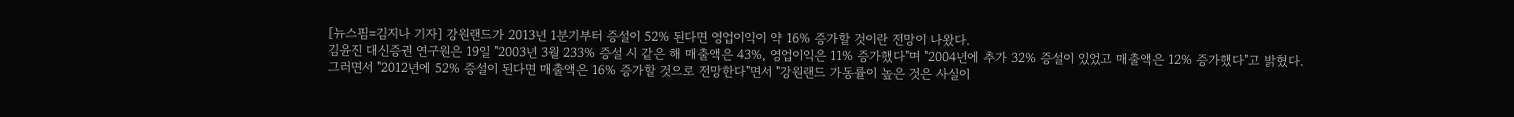[뉴스핌=김지나 기자] 강원랜드가 2013년 1분기부터 증설이 52% 된다면 영업이익이 약 16% 증가할 것이란 전망이 나왔다.
김윤진 대신증권 연구원은 19일 "2003년 3월 233% 증설 시 같은 해 매출액은 43%, 영업이익은 11% 증가했다"며 "2004년에 추가 32% 증설이 있었고 매출액은 12% 증가했다"고 밝혔다.
그러면서 "2012년에 52% 증설이 된다면 매출액은 16% 증가할 것으로 전망한다"면서 "강원랜드 가동률이 높은 것은 사실이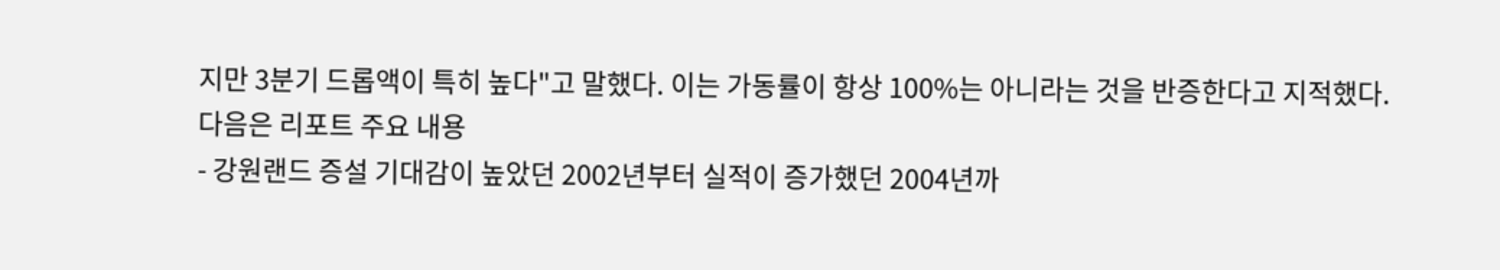지만 3분기 드롭액이 특히 높다"고 말했다. 이는 가동률이 항상 100%는 아니라는 것을 반증한다고 지적했다.
다음은 리포트 주요 내용
- 강원랜드 증설 기대감이 높았던 2002년부터 실적이 증가했던 2004년까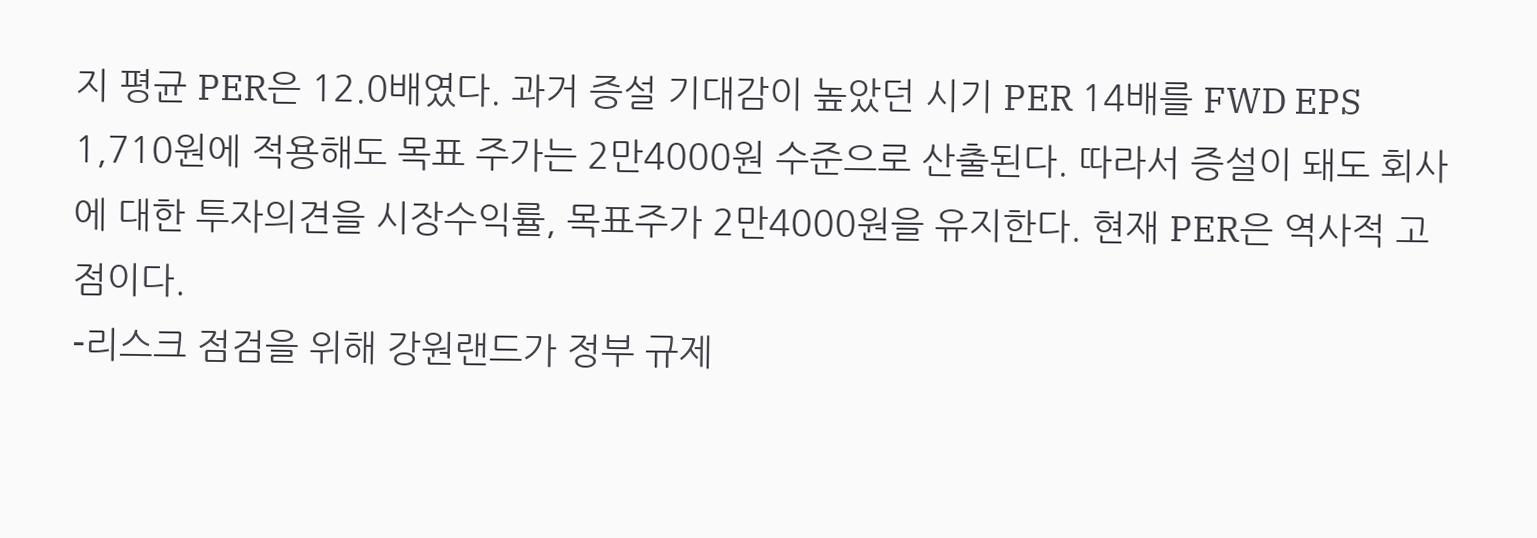지 평균 PER은 12.0배였다. 과거 증설 기대감이 높았던 시기 PER 14배를 FWD EPS 1,710원에 적용해도 목표 주가는 2만4000원 수준으로 산출된다. 따라서 증설이 돼도 회사에 대한 투자의견을 시장수익률, 목표주가 2만4000원을 유지한다. 현재 PER은 역사적 고점이다.
-리스크 점검을 위해 강원랜드가 정부 규제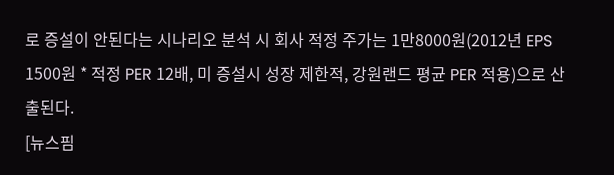로 증설이 안된다는 시나리오 분석 시 회사 적정 주가는 1만8000원(2012년 EPS 1500원 * 적정 PER 12배, 미 증설시 성장 제한적, 강원랜드 평균 PER 적용)으로 산출된다.
[뉴스핌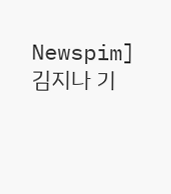Newspim] 김지나 기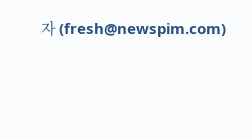자 (fresh@newspim.com)